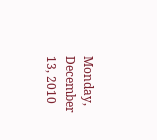Monday, December 13, 2010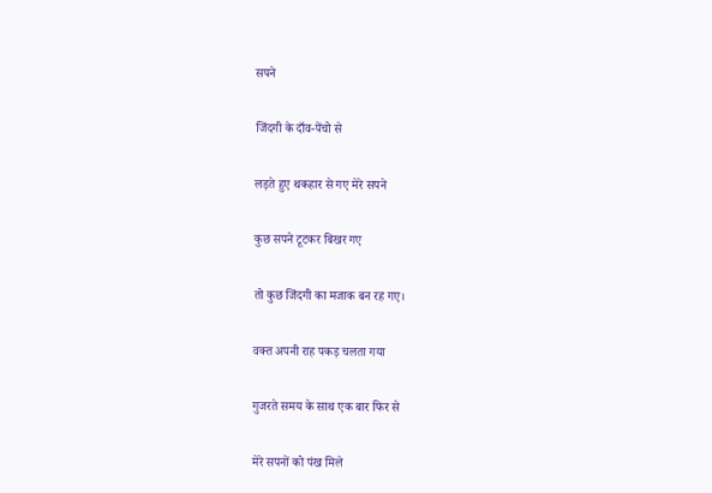सपने

जिंदगी के दाँव-पेंचो से

लड़ते हुए थकहार से गए मेरे सपने

कुछ सपने टूटकर बिखर गए

तो कुछ जिंदगी का मजाक बन रह गए।

वक्त अपनी राह पकड़ चलता गया

गुजरते समय के साथ एक बार फिर से

मेरे सपनों को पंख मिले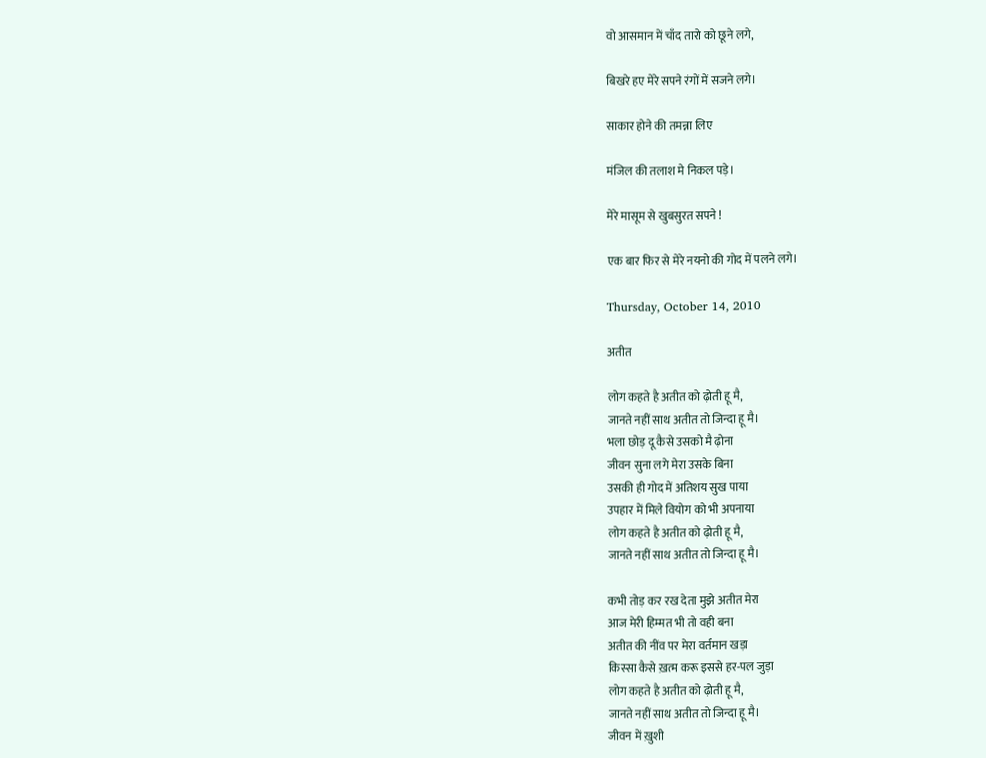वो आसमान में चाँद तारो को छूने लगे,

बिखरे हए मेरे सपने रंगों में सजने लगे।

साकार होने की तमन्ना लिए

मंजिल की तलाश मे निकल पड़े।

मेरे मासूम से खुबसुरत सपने !

एक बार फिर से मेरे नयनो की गोद में पलने लगे।

Thursday, October 14, 2010

अतीत

लोग कहते है अतीत को ढ़ोती हू मै,
जानते नहीं साथ अतीत तो जिन्दा हू मै।
भला छोड़ दू कैसे उसको मै ढ़ोना
जीवन सुना लगे मेरा उसके बिना
उसकी ही गोद में अतिशय सुख पाया
उपहार में मिले वियोग को भी अपनाया
लोग कहते है अतीत को ढ़ोती हू मै,
जानते नहीं साथ अतीत तो जिन्दा हू मै।

कभी तोड़ कर रख देता मुझे अतीत मेरा
आज मेरी हिम्मत भी तो वही बना
अतीत की नींव पर मेरा वर्तमान खड़ा
किस्सा कैसे ख़त्म करू इससे हर-पल जुड़ा
लोग कहते है अतीत को ढ़ोती हू मै,
जानते नहीं साथ अतीत तो जिन्दा हू मै।
जीवन में ख़ुशी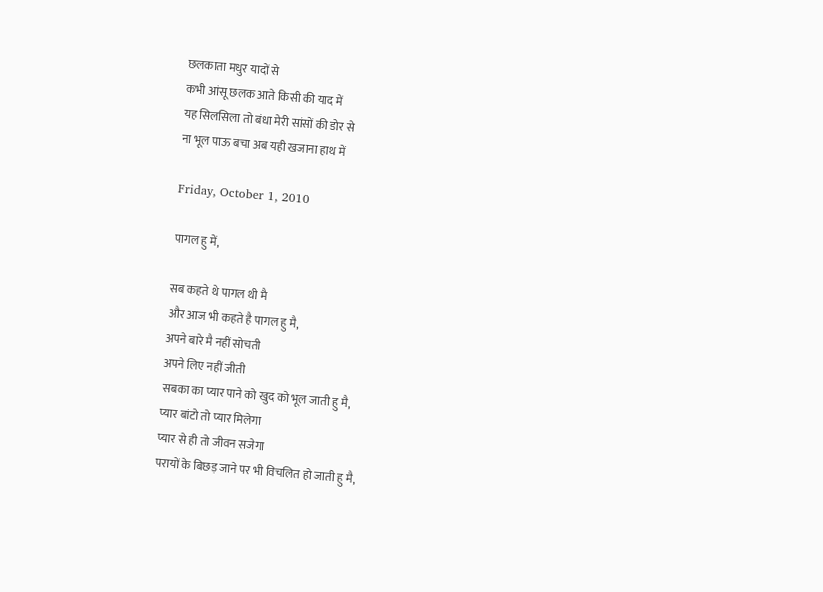छलकाता मधुर यादों से
कभी आंसू छलक आते किसी की याद में
यह सिलसिला तो बंधा मेरी सांसों की डोर से
ना भूल पाऊ बचा अब यही खजाना हाथ में

Friday, October 1, 2010

पागल हु में,

सब कहते थे पागल थी मै
और आज भी कहते है पागल हु मै,
अपने बारे मै नहीं सोचती
अपने लिए नहीं जीती
सबका का प्यार पाने को खुद को भूल जाती हु मै,
प्यार बांटो तो प्यार मिलेगा
प्यार से ही तो जीवन सजेगा
परायों के बिछड़ जाने पर भी विचलित हो जाती हु मै,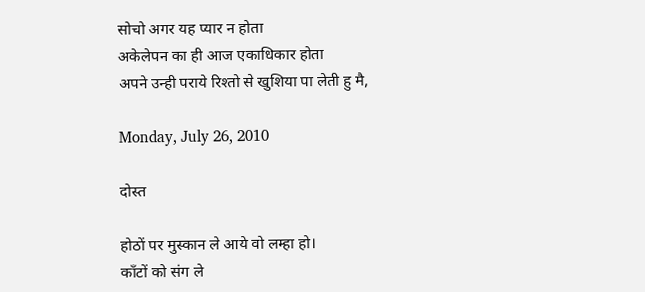सोचो अगर यह प्यार न होता
अकेलेपन का ही आज एकाधिकार होता
अपने उन्ही पराये रिश्तो से खुशिया पा लेती हु मै,

Monday, July 26, 2010

दोस्त

होठों पर मुस्कान ले आये वो लम्हा हो।
काँटों को संग ले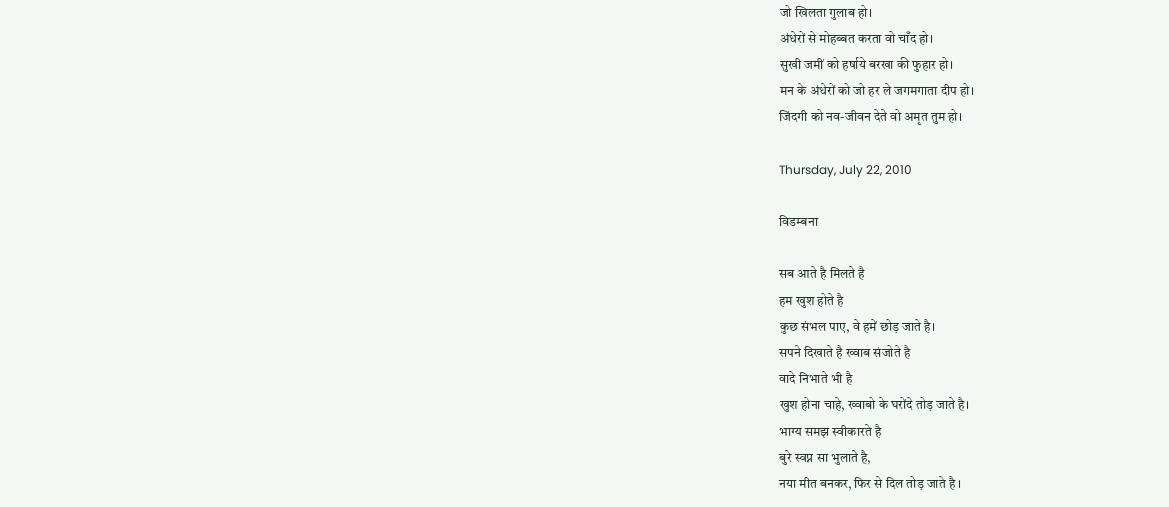जो खिलता गुलाब हो।
अंधेरों से मोहब्बत करता वो चाँद हो।
सुखी जमीं को हर्षाये बरखा की फुहार हो।
मन के अंधेरों को जो हर ले जगमगाता दीप हो।
जिंदगी को नव-जीवन देते वो अमृत तुम हो।

Thursday, July 22, 2010

विडम्बना

सब आते है मिलते है
हम खुश होते है
कुछ संभल पाए, वे हमें छोड़ जाते है।
सपने दिखाते है ख्वाब संजोते है
वादे निभाते भी है
खुश होना चाहे, ख्वाबो के घरोंदे तोड़ जाते है।
भाग्य समझ स्वीकारते है
बुरे स्वप्न सा भुलाते है,
नया मीत बनकर, फिर से दिल तोड़ जाते है ।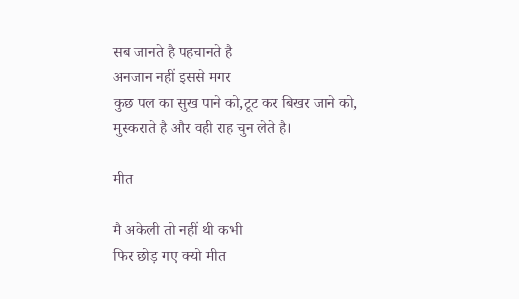सब जानते है पहचानते है
अनजान नहीं इससे मगर
कुछ पल का सुख पाने को,टूट कर बिखर जाने को,
मुस्कराते है और वही राह चुन लेते है।

मीत

मै अकेली तो नहीं थी कभी
फिर छोड़ गए क्यो मीत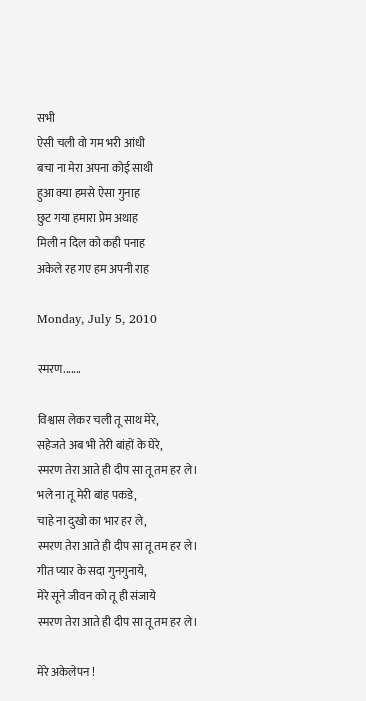सभी
ऐसी चली वो गम भरी आंधी
बचा ना मेरा अपना कोई साथी
हुआ क्या हमसे ऐसा गुनाह
छुट गया हमारा प्रेम अथाह
मिली न दिल को कही पनाह
अकेले रह गए हम अपनी राह

Monday, July 5, 2010

स्मरण.......

विश्वास लेकर चली तू साथ मेरे,
सहेजते अब भी तेरी बांहों के घेरे,
स्मरण तेरा आते ही दीप सा तू तम हर ले।
भले ना तू मेरी बांह पकडे,
चाहे ना दुखो का भार हर ले,
स्मरण तेरा आते ही दीप सा तू तम हर ले।
गीत प्यार के सदा गुनगुनाये,
मेरे सूने जीवन को तू ही संजाये
स्मरण तेरा आते ही दीप सा तू तम हर ले।

मेरे अकेलेपन !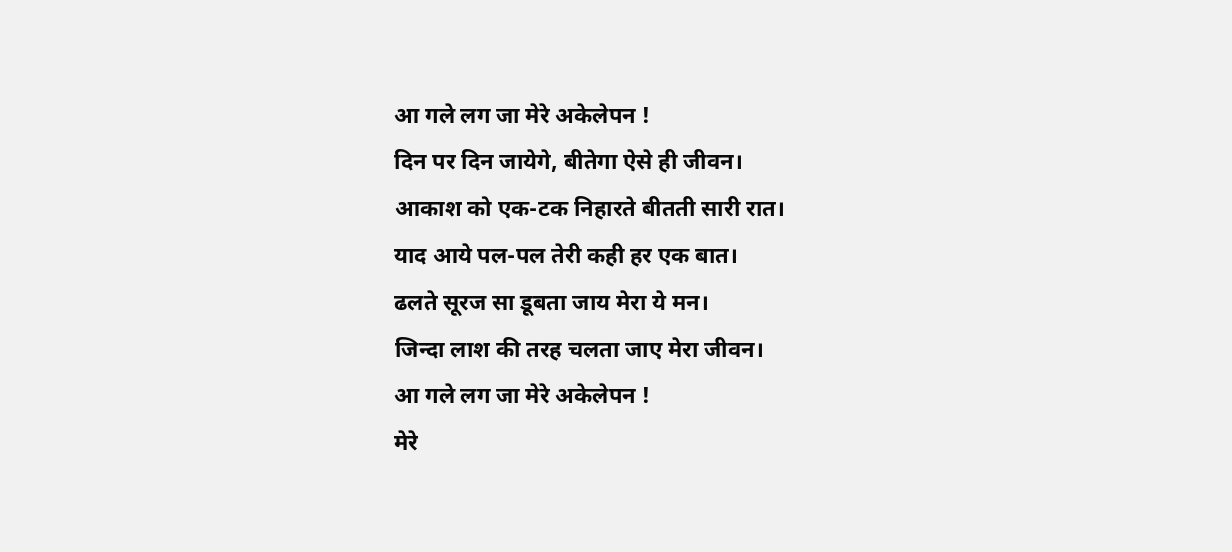आ गले लग जा मेरे अकेलेपन !
दिन पर दिन जायेगे, बीतेगा ऐसे ही जीवन।
आकाश को एक-टक निहारते बीतती सारी रात।
याद आये पल-पल तेरी कही हर एक बात।
ढलते सूरज सा डूबता जाय मेरा ये मन।
जिन्दा लाश की तरह चलता जाए मेरा जीवन।
आ गले लग जा मेरे अकेलेपन !
मेरे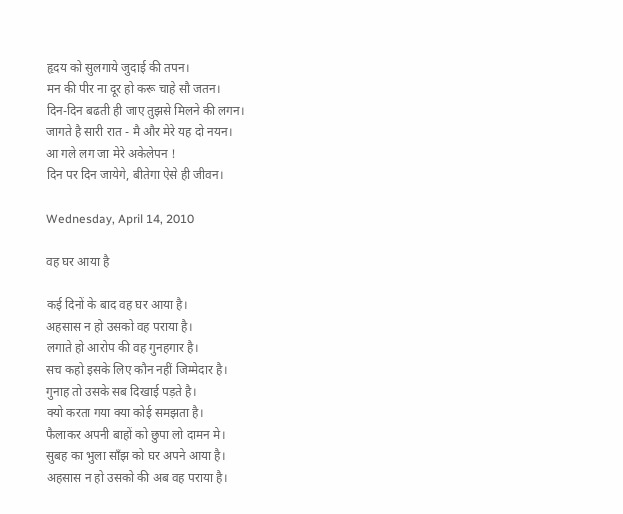हृदय को सुलगाये जुदाई की तपन।
मन की पीर ना दूर हो करू चाहे सौ जतन।
दिन-दिन बढती ही जाए तुझसे मिलने की लगन।
जागते है सारी रात - मै और मेरे यह दो नयन।
आ गले लग जा मेरे अकेलेपन !
दिन पर दिन जायेगे, बीतेगा ऐसे ही जीवन।

Wednesday, April 14, 2010

वह घर आया है

कई दिनों के बाद वह घर आया है।
अहसास न हो उसको वह पराया है।
लगाते हो आरोप की वह गुनहगार है।
सच कहो इसके लिए कौन नहीं जिम्मेदार है।
गुनाह तो उसके सब दिखाई पड़ते है।
क्यो करता गया क्या कोई समझता है।
फैलाकर अपनी बाहों को छुपा लो दामन मे।
सुबह का भुला साँझ को घर अपने आया है।
अहसास न हो उसको की अब वह पराया है।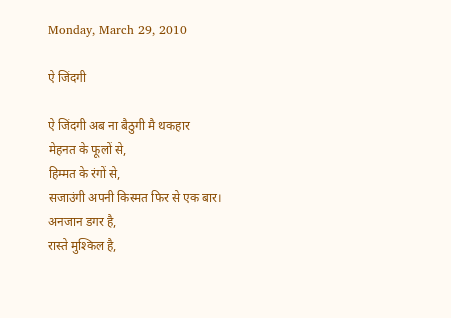Monday, March 29, 2010

ऐ जिंदगी

ऐ जिंदगी अब ना बैठुगी मै थकहार
मेहनत के फूलों से,
हिम्मत के रंगों से,
सजाउंगी अपनी किस्मत फिर से एक बार।
अनजान डगर है,
रास्ते मुश्किल है,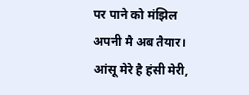पर पाने को मंझिल अपनी मै अब तैयार।
आंसू मेरे है हंसी मेरी,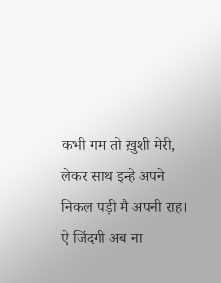कभी गम तो ख़ुशी मेरी,
लेकर साथ इन्हे अपने निकल पड़ी मै अपनी राह।
ऐ जिंदगी अब ना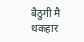बैठुगी मै थकहार